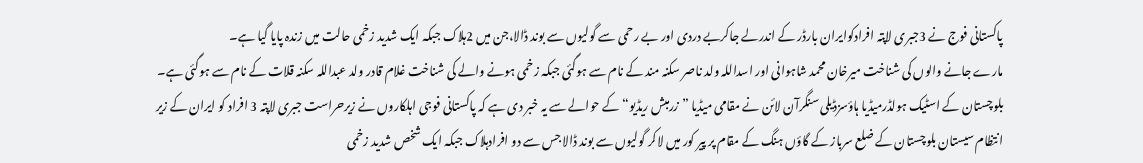پاکستانی فوج نے 3جبری لاپتہ افرادکوایران بارڈر کے اندرلے جاکربے دردی اور بے رحمی سے گولیوں سے بوند ڈالا،جن میں 2ہلاک جبکہ ایک شدید زخمی حالت میں زندہ پایا گیا ہے۔
مارے جانے والوں کی شناخت میرخان محمد شاہوانی اور اسداللہ ولد ناصر سکنہ مند کے نام سے ہوگئی جبکہ زخمی ہونے والے کی شناخت غلام قادر ولد عبداللہ سکنہ قلات کے نام سے ہوگئی ہے۔
بلوچستان کے اسٹیک ہولڈرمیڈیا ہاؤسزڈیلی سنگرآن لائن نے مقامی میڈیا ”زرمبش ریڈیو“ کے حوالے سے یہ خبر دی ہے کہ پاکستانی فوجی اہلکاروں نے زیرحراست جبری لاپتہ 3 افراد کو ایران کے زیر انتظام سیستان بلوچستان کے ضلع سرباز کے گاؤں ہنگ کے مقام پر پیر کور میں لاکر گولیوں سے بوند ڈالا جس سے دو افرادہلاک جبکہ ایک شخص شدید زخمی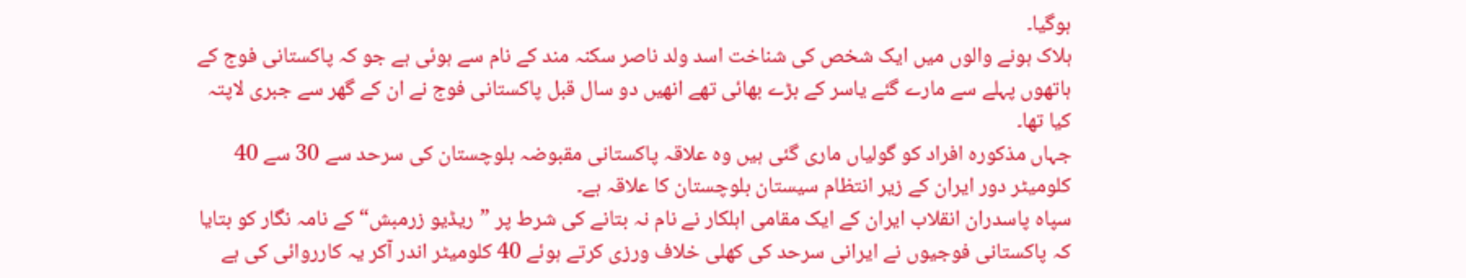ہوگیا۔
ہلاک ہونے والوں میں ایک شخص کی شناخت اسد ولد ناصر سکنہ مند کے نام سے ہوئی ہے جو کہ پاکستانی فوج کے ہاتھوں پہلے سے مارے گئے یاسر کے بڑے بھائی تھے انھیں دو سال قبل پاکستانی فوج نے ان کے گھر سے جبری لاپتہ کیا تھا۔
جہاں مذکورہ افراد کو گولیاں ماری گئی ہیں وہ علاقہ پاکستانی مقبوضہ بلوچستان کی سرحد سے 30 سے 40 کلومیٹر دور ایران کے زیر انتظام سیستان بلوچستان کا علاقہ ہے۔
سپاہ پاسدران انقلاب ایران کے ایک مقامی اہلکار نے نام نہ بتانے کی شرط پر ”ریڈیو زرمبش“کے نامہ نگار کو بتایا کہ پاکستانی فوجیوں نے ایرانی سرحد کی کھلی خلاف ورزی کرتے ہوئے 40 کلومیٹر اندر آکر یہ کارروائی کی ہے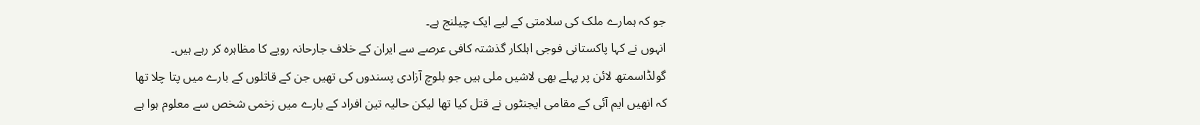جو کہ ہمارے ملک کی سلامتی کے لیے ایک چیلنج ہے۔
انہوں نے کہا پاکستانی فوجی اہلکار گذشتہ کافی عرصے سے ایران کے خلاف جارحانہ رویے کا مظاہرہ کر رہے ہیں۔ گولڈاسمتھ لائن پر پہلے بھی لاشیں ملی ہیں جو بلوچ آزادی پسندوں کی تھیں جن کے قاتلوں کے بارے میں پتا چلا تھا کہ انھیں ایم آئی کے مقامی ایجنٹوں نے قتل کیا تھا لیکن حالیہ تین افراد کے بارے میں زخمی شخص سے معلوم ہوا ہے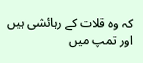کہ وہ قلات کے رہائشی ہیں اور تمپ میں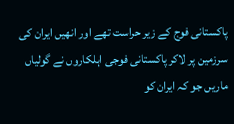پاکستانی فوج کے زیر حراست تھے اور انھیں ایران کی سرزمین پر لاکر پاکستانی فوجی اہلکاروں نے گولیاں ماریں جو کہ ایران کو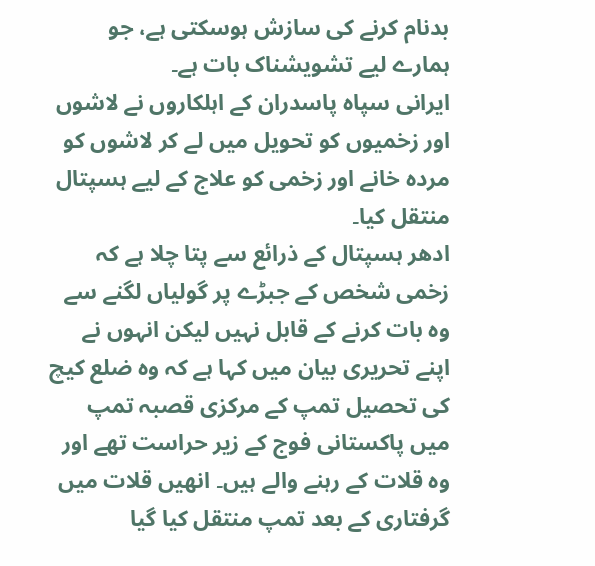بدنام کرنے کی سازش ہوسکتی ہے، جو ہمارے لیے تشویشناک بات ہے۔
ایرانی سپاہ پاسدران کے اہلکاروں نے لاشوں اور زخمیوں کو تحویل میں لے کر لاشوں کو مردہ خانے اور زخمی کو علاج کے لیے ہسپتال منتقل کیا۔
ادھر ہسپتال کے ذرائع سے پتا چلا ہے کہ زخمی شخص کے جبڑے پر گولیاں لگنے سے وہ بات کرنے کے قابل نہیں لیکن انہوں نے اپنے تحریری بیان میں کہا ہے کہ وہ ضلع کیچ کی تحصیل تمپ کے مرکزی قصبہ تمپ میں پاکستانی فوج کے زیر حراست تھے اور وہ قلات کے رہنے والے ہیں۔ انھیں قلات میں گرفتاری کے بعد تمپ منتقل کیا گیا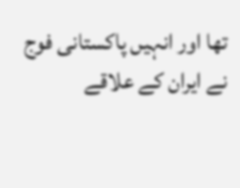تھا اور انہیں پاکستانی فوج نے ایران کے علاقے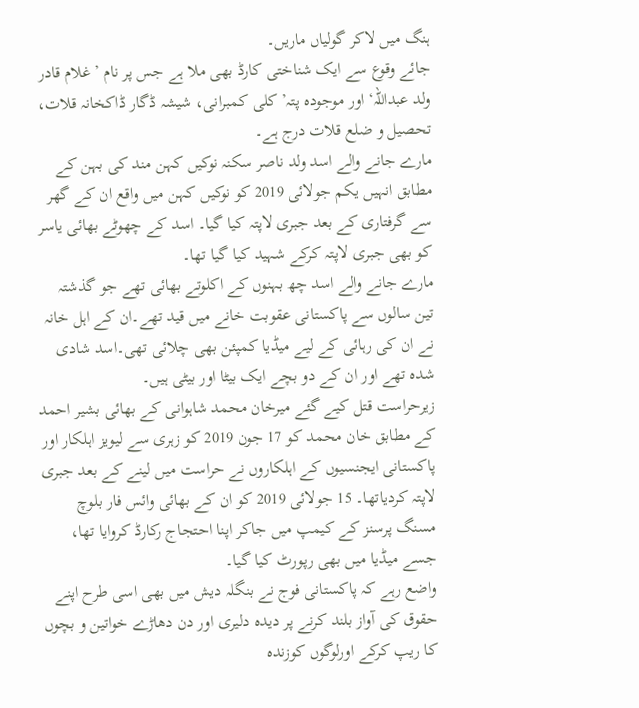ہنگ میں لاکر گولیاں ماریں۔
جائے وقوع سے ایک شناختی کارڈ بھی ملا ہے جس پر نام ’غلام قادر ولد عبداللہ‘ اور موجودہ پتہ’کلی کمبرانی، شیشہ ڈگار ڈاکخانہ قلات، تحصیل و ضلع قلات درج ہے۔
مارے جانے والے اسد ولد ناصر سکنہ نوکیں کہن مند کی بہن کے مطابق انہیں یکم جولائی 2019 کو نوکیں کہن میں واقع ان کے گھر سے گرفتاری کے بعد جبری لاپتہ کیا گیا۔ اسد کے چھوٹے بھائی یاسر کو بھی جبری لاپتہ کرکے شہید کیا گیا تھا۔
مارے جانے والے اسد چھ بہنوں کے اکلوتے بھائی تھے جو گذشتہ تین سالوں سے پاکستانی عقوبت خانے میں قید تھے۔ان کے اہل خانہ نے ان کی رہائی کے لیے میڈیا کمپئن بھی چلائی تھی۔اسد شادی شدہ تھے اور ان کے دو بچے ایک بیٹا اور بیٹی ہیں۔
زیرحراست قتل کیے گئے میرخان محمد شاہوانی کے بھائی بشیر احمد کے مطابق خان محمد کو 17 جون 2019 کو زہری سے لیویز اہلکار اور پاکستانی ایجنسیوں کے اہلکاروں نے حراست میں لینے کے بعد جبری لاپتہ کردیاتھا۔ 15 جولائی 2019 کو ان کے بھائی وائس فار بلوچ مسنگ پرسنز کے کیمپ میں جاکر اپنا احتجاج رکارڈ کروایا تھا، جسے میڈیا میں بھی رپورٹ کیا گیا۔
واضع رہے کہ پاکستانی فوج نے بنگلہ دیش میں بھی اسی طرح اپنے حقوق کی آواز بلند کرنے پر دیدہ دلیری اور دن دھاڑے خواتین و بچوں کا ریپ کرکے اورلوگوں کوزندہ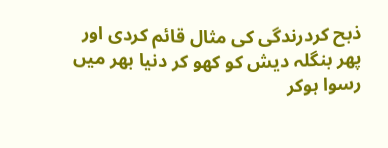ذبح کردرندگی کی مثال قائم کردی اور پھر بنگلہ دیش کو کھو کر دنیا بھر میں رسوا ہوکر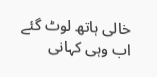خالی ہاتھ لوٹ گئے اب وہی کہانی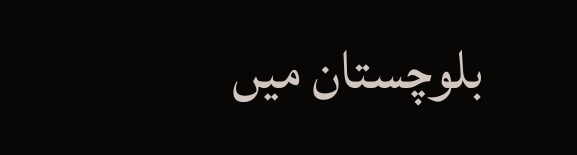بلوچستان میں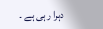دہرا رہی ہے ۔